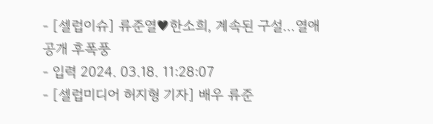- [셀럽이슈] 류준열♥한소희, 계속된 구설…열애 공개 후폭풍
- 입력 2024. 03.18. 11:28:07
- [셀럽미디어 허지형 기자] 배우 류준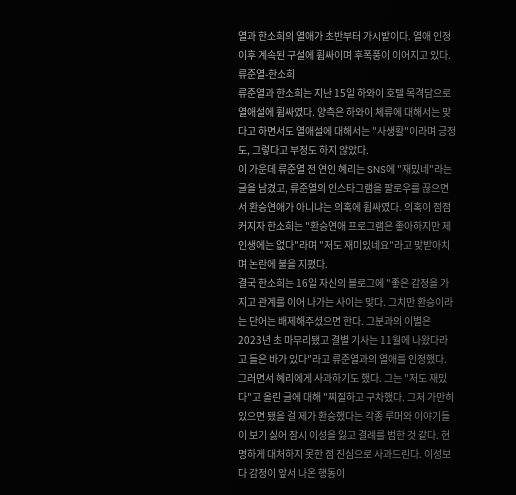열과 한소희의 열애가 초반부터 가시밭이다. 열애 인정 이후 계속된 구설에 휩싸이며 후폭풍이 이어지고 있다.
류준열-한소희
류준열과 한소희는 지난 15일 하와이 호텔 목격담으로 열애설에 휩싸였다. 양측은 하와이 체류에 대해서는 맞다고 하면서도 열애설에 대해서는 "사생활"이라며 긍정도, 그렇다고 부정도 하지 않았다.
이 가운데 류준열 전 연인 혜리는 SNS에 "재밌네"라는 글을 남겼고, 류준열의 인스타그램을 팔로우를 끊으면서 환승연애가 아니냐는 의혹에 휩싸였다. 의혹이 점점 커지자 한소희는 "환승연애 프로그램은 좋아하지만 제 인생에는 없다"라며 "저도 재미있네요"라고 맞받아치며 논란에 불을 지폈다.
결국 한소희는 16일 자신의 블로그에 "좋은 감정을 가지고 관계를 이어 나가는 사이는 맞다. 그치만 환승이라는 단어는 배제해주셨으면 한다. 그분과의 이별은 2023년 초 마무리됐고 결별 기사는 11월에 나왔다라고 들은 바가 있다"라고 류준열과의 열애를 인정했다.
그러면서 혜리에게 사과하기도 했다. 그는 "저도 재밌다"고 올린 글에 대해 "찌질하고 구차했다. 그저 가만히 있으면 됐을 걸 제가 환승했다는 각종 루머와 이야기들이 보기 싫어 잠시 이성을 잃고 결례를 범한 것 같다. 현명하게 대처하지 못한 점 진심으로 사과드린다. 이성보다 감정이 앞서 나온 행동이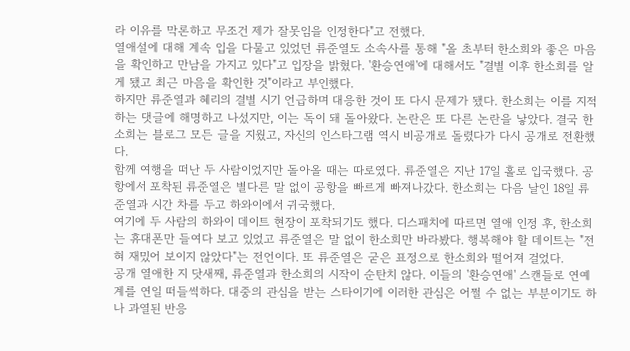라 이유를 막론하고 무조건 제가 잘못임을 인정한다"고 전했다.
열애설에 대해 계속 입을 다물고 있었던 류준열도 소속사를 통해 "올 초부터 한소희와 좋은 마음을 확인하고 만남을 가지고 있다"고 입장을 밝혔다. '환승연애'에 대해서도 "결별 이후 한소희를 알게 됐고 최근 마음을 확인한 것"이라고 부인했다.
하지만 류준열과 혜리의 결별 시기 언급하며 대응한 것이 또 다시 문제가 됐다. 한소희는 이를 지적하는 댓글에 해명하고 나섰지만, 이는 독이 돼 돌아왔다. 논란은 또 다른 논란을 낳았다. 결국 한소희는 블로그 모든 글을 지웠고, 자신의 인스타그램 역시 비공개로 돌렸다가 다시 공개로 전환했다.
함께 여행을 떠난 두 사람이었지만 돌아올 때는 따로였다. 류준열은 지난 17일 홀로 입국했다. 공항에서 포착된 류준열은 별다른 말 없이 공항을 빠르게 빠져나갔다. 한소희는 다음 날인 18일 류준열과 시간 차를 두고 하와이에서 귀국했다.
여기에 두 사람의 하와이 데이트 현장이 포착되기도 했다. 디스패치에 따르면 열애 인정 후, 한소희는 휴대폰만 들여다 보고 있었고 류준열은 말 없이 한소희만 바라봤다. 행복해야 할 데이트는 "전혀 재밌어 보이지 않았다"는 전언이다. 또 류준열은 굳은 표정으로 한소희와 떨어져 걸었다.
공개 열애한 지 닷새째, 류준열과 한소희의 시작이 순탄치 않다. 이들의 '환승연애' 스캔들로 연예계를 연일 떠들썩하다. 대중의 관심을 받는 스타이기에 이러한 관심은 어쩔 수 없는 부분이기도 하나 과열된 반응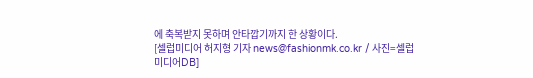에 축복받지 못하며 안타깝기까지 한 상황이다.
[셀럽미디어 허지형 기자 news@fashionmk.co.kr / 사진=셀럽미디어DB]